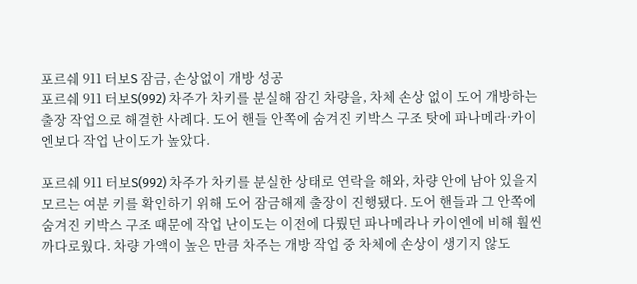포르쉐 911 터보S 잠금, 손상없이 개방 성공
포르쉐 911 터보S(992) 차주가 차키를 분실해 잠긴 차량을, 차체 손상 없이 도어 개방하는 출장 작업으로 해결한 사례다. 도어 핸들 안쪽에 숨겨진 키박스 구조 탓에 파나메라·카이엔보다 작업 난이도가 높았다.

포르쉐 911 터보S(992) 차주가 차키를 분실한 상태로 연락을 해와, 차량 안에 남아 있을지 모르는 여분 키를 확인하기 위해 도어 잠금해제 출장이 진행됐다. 도어 핸들과 그 안쪽에 숨겨진 키박스 구조 때문에 작업 난이도는 이전에 다뤘던 파나메라나 카이엔에 비해 훨씬 까다로웠다. 차량 가액이 높은 만큼 차주는 개방 작업 중 차체에 손상이 생기지 않도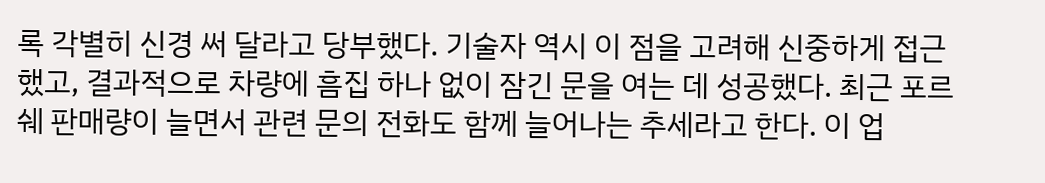록 각별히 신경 써 달라고 당부했다. 기술자 역시 이 점을 고려해 신중하게 접근했고, 결과적으로 차량에 흠집 하나 없이 잠긴 문을 여는 데 성공했다. 최근 포르쉐 판매량이 늘면서 관련 문의 전화도 함께 늘어나는 추세라고 한다. 이 업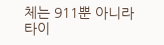체는 911뿐 아니라 타이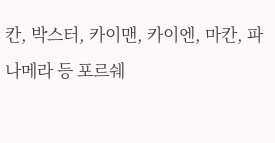칸, 박스터, 카이맨, 카이엔, 마칸, 파나메라 등 포르쉐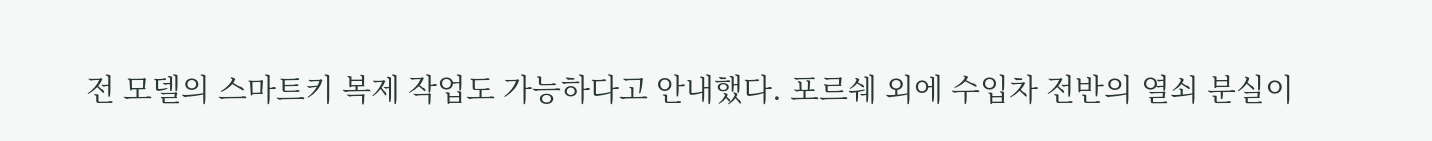전 모델의 스마트키 복제 작업도 가능하다고 안내했다. 포르쉐 외에 수입차 전반의 열쇠 분실이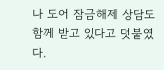나 도어 잠금해제 상담도 함께 받고 있다고 덧붙였다.